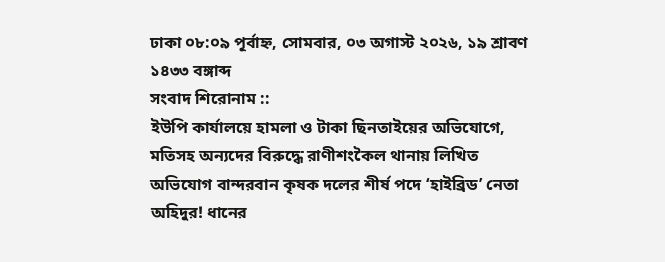ঢাকা ০৮:০৯ পূর্বাহ্ন, সোমবার, ০৩ অগাস্ট ২০২৬, ১৯ শ্রাবণ ১৪৩৩ বঙ্গাব্দ
সংবাদ শিরোনাম ::
ইউপি কার্যালয়ে হামলা ও টাকা ছিনতাইয়ের অভিযোগে, মতিসহ অন্যদের বিরুদ্ধে রাণীশংকৈল থানায় লিখিত অভিযোগ বান্দরবান কৃষক দলের শীর্ষ পদে ‘হাইব্রিড’ নেতা অহিদুর! ধানের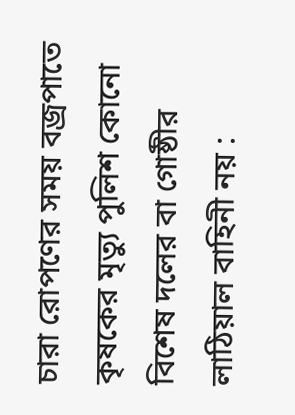চারা রোপণের সময় বজ্রপাতে কৃষকের মৃত্যু পুলিশ কোনো বিশেষ দলের বা গোষ্ঠীর লাঠিয়াল বাহিনী নয় :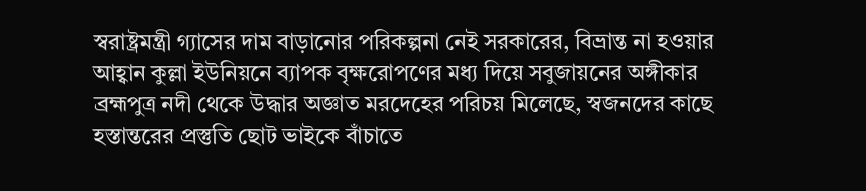স্বরাষ্ট্রমন্ত্রী গ্যাসের দাম বাড়ানোর পরিকল্পনা নেই সরকারের, বিভ্রান্ত না হওয়ার আহ্বান কুল্লা ইউনিয়নে ব্যাপক বৃক্ষরোপণের মধ্য দিয়ে সবুজায়নের অঙ্গীকার ব্রহ্মপুত্র নদী থেকে উদ্ধার অজ্ঞাত মরদেহের পরিচয় মিলেছে, স্বজনদের কাছে হস্তান্তরের প্রস্তুতি ছোট ভাইকে বাঁচাতে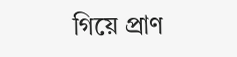গিয়ে প্রাণ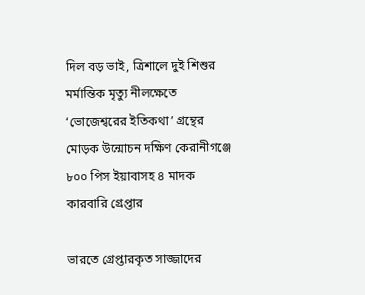দিল বড় ভাই, ত্রিশালে দুই শিশুর মর্মান্তিক মৃত্যু নীলক্ষেতে ‘ভোজেশ্বরের ইতিকথা’ গ্রন্থের মোড়ক উন্মোচন দক্ষিণ কেরানীগঞ্জে ৮০০ পিস ইয়াবাসহ ৪ মাদক কারবারি গ্রেপ্তার

ভারতে গ্রেপ্তারকৃত সাজ্জাদের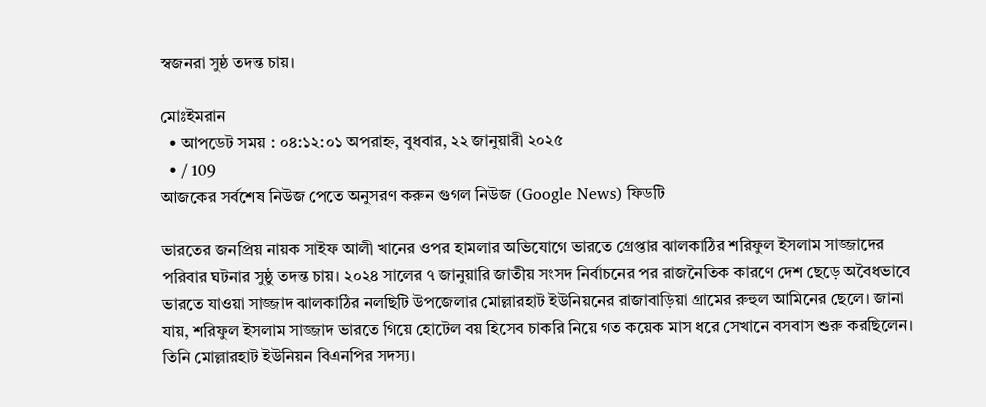স্বজনরা সুষ্ঠ তদন্ত চায়।

মোঃইমরান
  • আপডেট সময় : ০৪:১২:০১ অপরাহ্ন, বুধবার, ২২ জানুয়ারী ২০২৫
  • / 109
আজকের সর্বশেষ নিউজ পেতে অনুসরণ করুন গুগল নিউজ (Google News) ফিডটি

ভারতের জনপ্রিয় নায়ক সাইফ আলী খানের ওপর হামলার অভিযোগে ভারতে গ্রেপ্তার ঝালকাঠির শরিফুল ইসলাম সাজ্জাদের পরিবার ঘটনার সুষ্ঠু তদন্ত চায়। ২০২৪ সালের ৭ জানুয়ারি জাতীয় সংসদ নির্বাচনের পর রাজনৈতিক কারণে দেশ ছেড়ে অবৈধভাবে ভারতে যাওয়া সাজ্জাদ ঝালকাঠির নলছিটি উপজেলার মোল্লারহাট ইউনিয়নের রাজাবাড়িয়া গ্রামের রুহুল আমিনের ছেলে। জানা যায়, শরিফুল ইসলাম সাজ্জাদ ভারতে গিয়ে হোটেল বয় হিসেব চাকরি নিয়ে গত কয়েক মাস ধরে সেখানে বসবাস শুরু করছিলেন। তিনি মোল্লারহাট ইউনিয়ন বিএনপির সদস্য।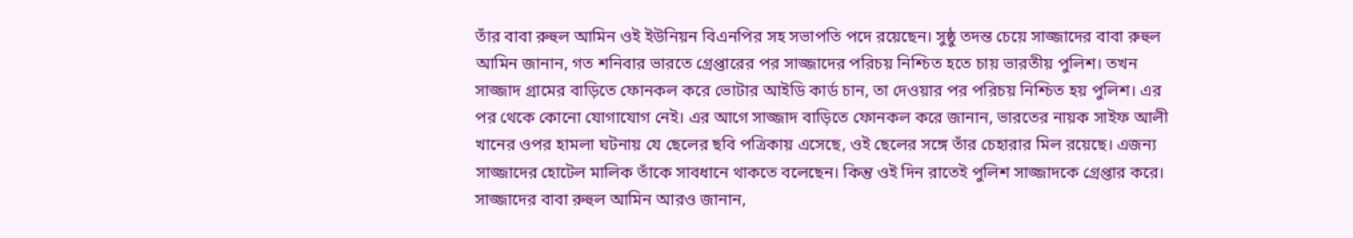তাঁর বাবা রুহুল আমিন ওই ইউনিয়ন বিএনপির সহ সভাপতি পদে রয়েছেন। সুষ্ঠু তদন্ত চেয়ে সাজ্জাদের বাবা রুহুল আমিন জানান, গত শনিবার ভারতে গ্রেপ্তারের পর সাজ্জাদের পরিচয় নিশ্চিত হতে চায় ভারতীয় পুলিশ। তখন সাজ্জাদ গ্রামের বাড়িতে ফোনকল করে ভোটার আইডি কার্ড চান, তা দেওয়ার পর পরিচয় নিশ্চিত হয় পুলিশ। এর পর থেকে কোনো যোগাযোগ নেই। এর আগে সাজ্জাদ বাড়িতে ফোনকল করে জানান, ভারতের নায়ক সাইফ আলী খানের ওপর হামলা ঘটনায় যে ছেলের ছবি পত্রিকায় এসেছে, ওই ছেলের সঙ্গে তাঁর চেহারার মিল রয়েছে। এজন্য সাজ্জাদের হোটেল মালিক তাঁকে সাবধানে থাকতে বলেছেন। কিন্তু ওই দিন রাতেই পুলিশ সাজ্জাদকে গ্রেপ্তার করে। সাজ্জাদের বাবা রুহুল আমিন আরও জানান,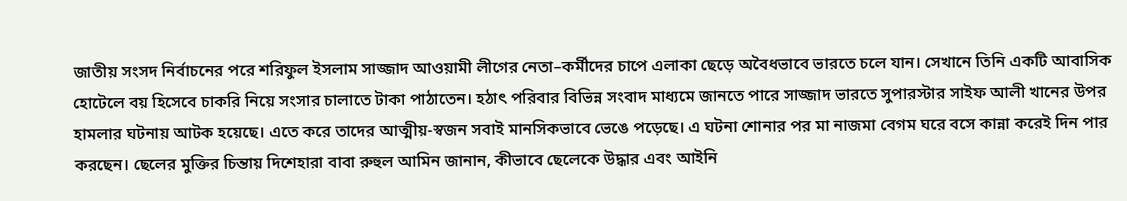জাতীয় সংসদ নির্বাচনের পরে শরিফুল ইসলাম সাজ্জাদ আওয়ামী লীগের নেতা–কর্মীদের চাপে এলাকা ছেড়ে অবৈধভাবে ভারতে চলে যান। সেখানে তিনি একটি আবাসিক হোটেলে বয় হিসেবে চাকরি নিয়ে সংসার চালাতে টাকা পাঠাতেন। হঠাৎ পরিবার বিভিন্ন সংবাদ মাধ্যমে জানতে পারে সাজ্জাদ ভারতে সুপারস্টার সাইফ আলী খানের উপর হামলার ঘটনায় আটক হয়েছে। এতে করে তাদের আত্মীয়-স্বজন সবাই মানসিকভাবে ভেঙে পড়েছে। এ ঘটনা শোনার পর মা নাজমা বেগম ঘরে বসে কান্না করেই দিন পার করছেন। ছেলের মুক্তির চিন্তায় দিশেহারা বাবা রুহুল আমিন জানান, কীভাবে ছেলেকে উদ্ধার এবং আইনি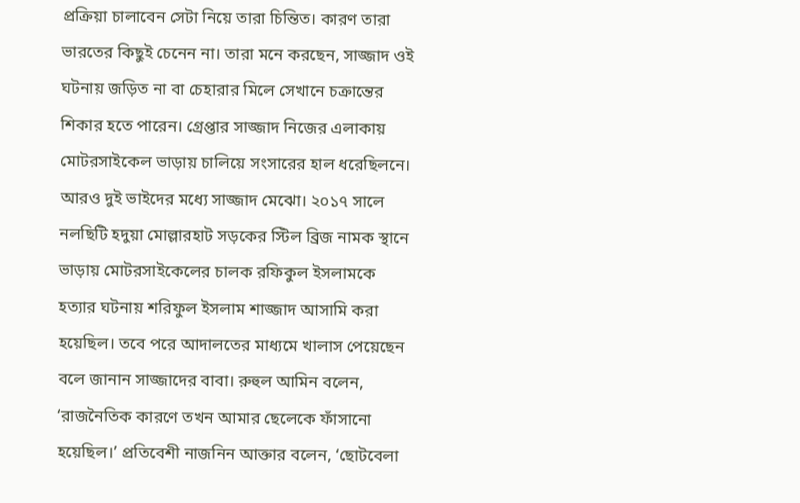প্রক্রিয়া চালাবেন সেটা নিয়ে তারা চিন্তিত। কারণ তারা ভারতের কিছুই চেনেন না। তারা মনে করছেন, সাজ্জাদ ওই ঘটনায় জড়িত না বা চেহারার মিলে সেখানে চক্রান্তের শিকার হতে পারেন। গ্রেপ্তার সাজ্জাদ নিজের এলাকায় মোটরসাইকেল ভাড়ায় চালিয়ে সংসারের হাল ধরেছিলনে। আরও দুই ভাইদের মধ্যে সাজ্জাদ মেঝো। ২০১৭ সালে নলছিটি হদুয়া মোল্লারহাট সড়কের স্টিল ব্রিজ নামক স্থানে ভাড়ায় মোটরসাইকেলের চালক রফিকুল ইসলামকে হত্যার ঘটনায় শরিফুল ইসলাম শাজ্জাদ আসামি করা হয়েছিল। তবে পরে আদালতের মাধ্যমে খালাস পেয়েছেন বলে জানান সাজ্জাদের বাবা। রুহুল আমিন বলেন, ‘রাজনৈতিক কারণে তখন আমার ছেলেকে ফাঁসানো হয়েছিল।’ প্রতিবেশী নাজনিন আক্তার বলেন, ‘ছোটবেলা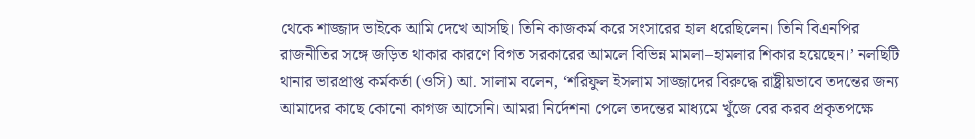থেকে শাজ্জাদ ভাইকে আমি দেখে আসছি। তিনি কাজকর্ম করে সংসারের হাল ধরেছিলেন। তিনি বিএনপির রাজনীতির সঙ্গে জড়িত থাকার কারণে বিগত সরকারের আমলে বিভিন্ন মামলা–হামলার শিকার হয়েছেন।’ নলছিটি থানার ভারপ্রাপ্ত কর্মকর্তা (ওসি) আ. সালাম বলেন, ‘শরিফুল ইসলাম সাজ্জাদের বিরুদ্ধে রাষ্ট্রীয়ভাবে তদন্তের জন্য আমাদের কাছে কোনো কাগজ আসেনি। আমরা নির্দেশনা পেলে তদন্তের মাধ্যমে খুঁজে বের করব প্রকৃতপক্ষে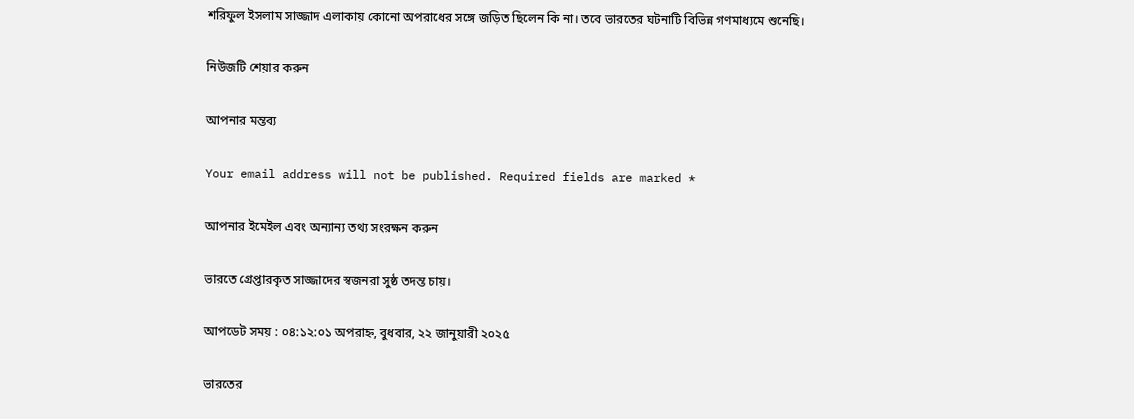শরিফুল ইসলাম সাজ্জাদ এলাকায় কোনো অপরাধের সঙ্গে জড়িত ছিলেন কি না। তবে ভারতের ঘটনাটি বিভিন্ন গণমাধ্যমে শুনেছি।

নিউজটি শেয়ার করুন

আপনার মন্তব্য

Your email address will not be published. Required fields are marked *

আপনার ইমেইল এবং অন্যান্য তথ্য সংরক্ষন করুন

ভারতে গ্রেপ্তারকৃত সাজ্জাদের স্বজনরা সুষ্ঠ তদন্ত চায়।

আপডেট সময় : ০৪:১২:০১ অপরাহ্ন, বুধবার, ২২ জানুয়ারী ২০২৫

ভারতের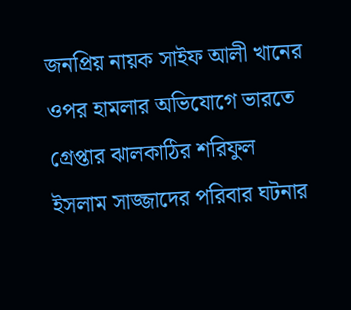জনপ্রিয় নায়ক সাইফ আলী খানের ওপর হামলার অভিযোগে ভারতে গ্রেপ্তার ঝালকাঠির শরিফুল ইসলাম সাজ্জাদের পরিবার ঘটনার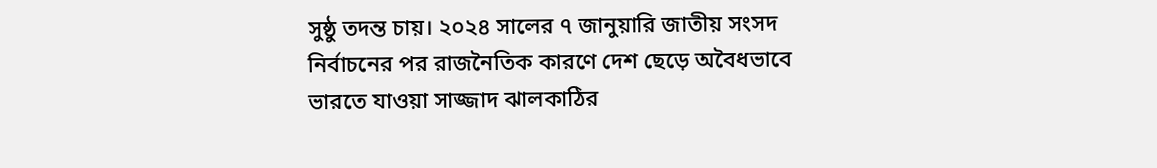সুষ্ঠু তদন্ত চায়। ২০২৪ সালের ৭ জানুয়ারি জাতীয় সংসদ নির্বাচনের পর রাজনৈতিক কারণে দেশ ছেড়ে অবৈধভাবে ভারতে যাওয়া সাজ্জাদ ঝালকাঠির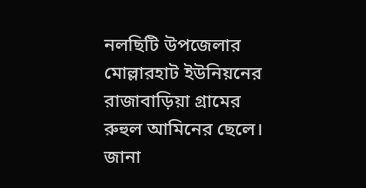নলছিটি উপজেলার মোল্লারহাট ইউনিয়নের রাজাবাড়িয়া গ্রামের রুহুল আমিনের ছেলে। জানা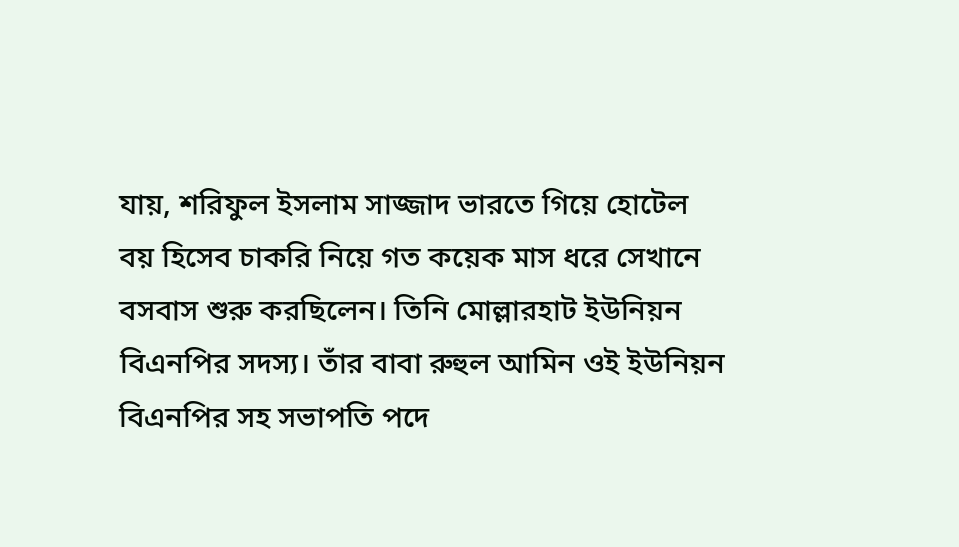যায়, শরিফুল ইসলাম সাজ্জাদ ভারতে গিয়ে হোটেল বয় হিসেব চাকরি নিয়ে গত কয়েক মাস ধরে সেখানে বসবাস শুরু করছিলেন। তিনি মোল্লারহাট ইউনিয়ন বিএনপির সদস্য। তাঁর বাবা রুহুল আমিন ওই ইউনিয়ন বিএনপির সহ সভাপতি পদে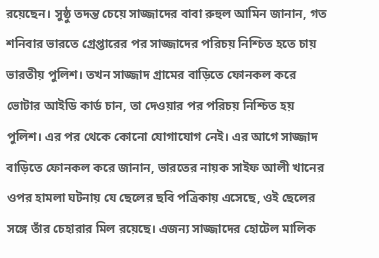রয়েছেন। সুষ্ঠু তদন্ত চেয়ে সাজ্জাদের বাবা রুহুল আমিন জানান, গত শনিবার ভারতে গ্রেপ্তারের পর সাজ্জাদের পরিচয় নিশ্চিত হতে চায় ভারতীয় পুলিশ। তখন সাজ্জাদ গ্রামের বাড়িতে ফোনকল করে ভোটার আইডি কার্ড চান, তা দেওয়ার পর পরিচয় নিশ্চিত হয় পুলিশ। এর পর থেকে কোনো যোগাযোগ নেই। এর আগে সাজ্জাদ বাড়িতে ফোনকল করে জানান, ভারতের নায়ক সাইফ আলী খানের ওপর হামলা ঘটনায় যে ছেলের ছবি পত্রিকায় এসেছে, ওই ছেলের সঙ্গে তাঁর চেহারার মিল রয়েছে। এজন্য সাজ্জাদের হোটেল মালিক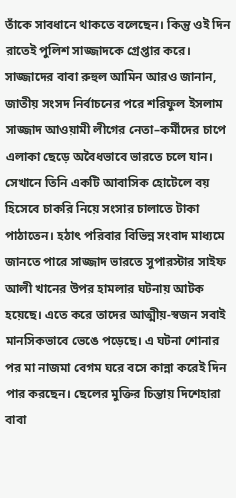তাঁকে সাবধানে থাকতে বলেছেন। কিন্তু ওই দিন রাতেই পুলিশ সাজ্জাদকে গ্রেপ্তার করে। সাজ্জাদের বাবা রুহুল আমিন আরও জানান, জাতীয় সংসদ নির্বাচনের পরে শরিফুল ইসলাম সাজ্জাদ আওয়ামী লীগের নেতা–কর্মীদের চাপে এলাকা ছেড়ে অবৈধভাবে ভারতে চলে যান। সেখানে তিনি একটি আবাসিক হোটেলে বয় হিসেবে চাকরি নিয়ে সংসার চালাতে টাকা পাঠাতেন। হঠাৎ পরিবার বিভিন্ন সংবাদ মাধ্যমে জানতে পারে সাজ্জাদ ভারতে সুপারস্টার সাইফ আলী খানের উপর হামলার ঘটনায় আটক হয়েছে। এতে করে তাদের আত্মীয়-স্বজন সবাই মানসিকভাবে ভেঙে পড়েছে। এ ঘটনা শোনার পর মা নাজমা বেগম ঘরে বসে কান্না করেই দিন পার করছেন। ছেলের মুক্তির চিন্তায় দিশেহারা বাবা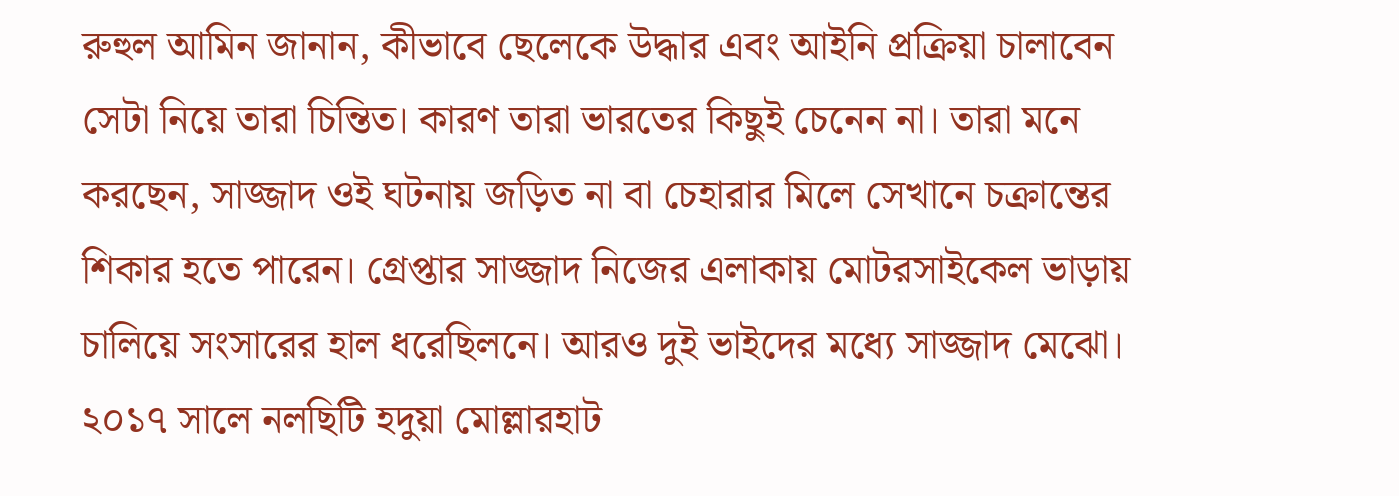রুহুল আমিন জানান, কীভাবে ছেলেকে উদ্ধার এবং আইনি প্রক্রিয়া চালাবেন সেটা নিয়ে তারা চিন্তিত। কারণ তারা ভারতের কিছুই চেনেন না। তারা মনে করছেন, সাজ্জাদ ওই ঘটনায় জড়িত না বা চেহারার মিলে সেখানে চক্রান্তের শিকার হতে পারেন। গ্রেপ্তার সাজ্জাদ নিজের এলাকায় মোটরসাইকেল ভাড়ায় চালিয়ে সংসারের হাল ধরেছিলনে। আরও দুই ভাইদের মধ্যে সাজ্জাদ মেঝো। ২০১৭ সালে নলছিটি হদুয়া মোল্লারহাট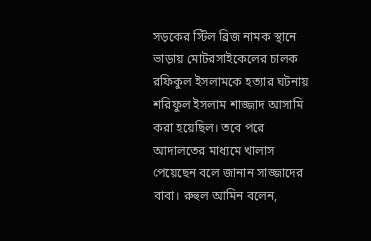সড়কের স্টিল ব্রিজ নামক স্থানে ভাড়ায় মোটরসাইকেলের চালক রফিকুল ইসলামকে হত্যার ঘটনায় শরিফুল ইসলাম শাজ্জাদ আসামি করা হয়েছিল। তবে পরে আদালতের মাধ্যমে খালাস পেয়েছেন বলে জানান সাজ্জাদের বাবা। রুহুল আমিন বলেন,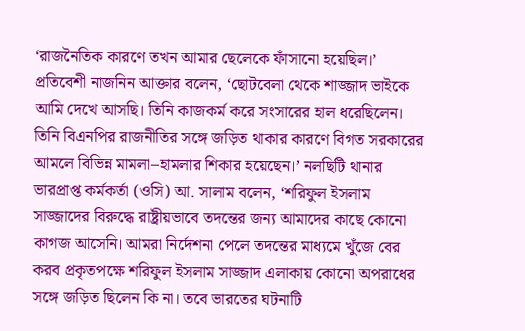‘রাজনৈতিক কারণে তখন আমার ছেলেকে ফাঁসানো হয়েছিল।’ প্রতিবেশী নাজনিন আক্তার বলেন, ‘ছোটবেলা থেকে শাজ্জাদ ভাইকে আমি দেখে আসছি। তিনি কাজকর্ম করে সংসারের হাল ধরেছিলেন। তিনি বিএনপির রাজনীতির সঙ্গে জড়িত থাকার কারণে বিগত সরকারের আমলে বিভিন্ন মামলা–হামলার শিকার হয়েছেন।’ নলছিটি থানার ভারপ্রাপ্ত কর্মকর্তা (ওসি) আ. সালাম বলেন, ‘শরিফুল ইসলাম সাজ্জাদের বিরুদ্ধে রাষ্ট্রীয়ভাবে তদন্তের জন্য আমাদের কাছে কোনো কাগজ আসেনি। আমরা নির্দেশনা পেলে তদন্তের মাধ্যমে খুঁজে বের করব প্রকৃতপক্ষে শরিফুল ইসলাম সাজ্জাদ এলাকায় কোনো অপরাধের সঙ্গে জড়িত ছিলেন কি না। তবে ভারতের ঘটনাটি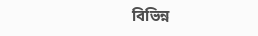বিভিন্ন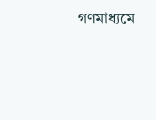গণমাধ্যমে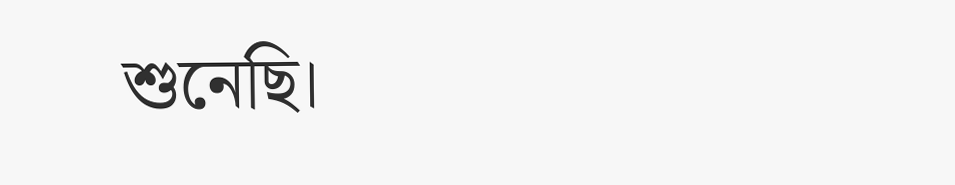শুনেছি।